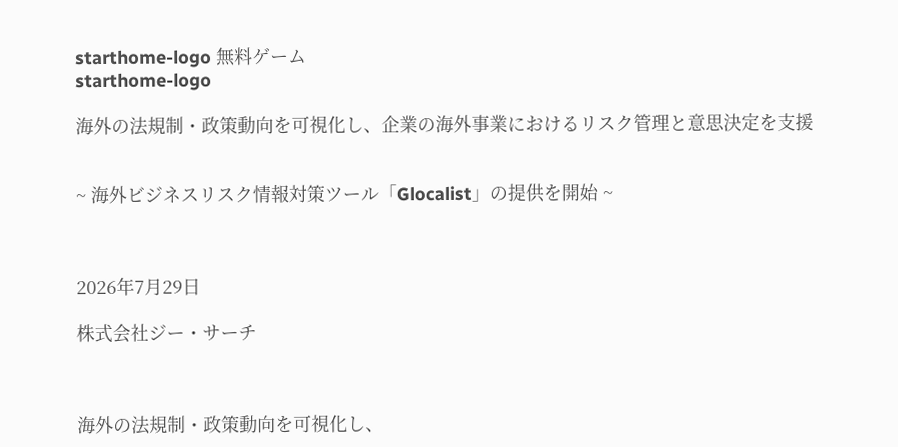starthome-logo 無料ゲーム
starthome-logo

海外の法規制・政策動向を可視化し、企業の海外事業におけるリスク管理と意思決定を支援


~ 海外ビジネスリスク情報対策ツール「Glocalist」の提供を開始 ~



2026年7月29日

株式会社ジー・サーチ



海外の法規制・政策動向を可視化し、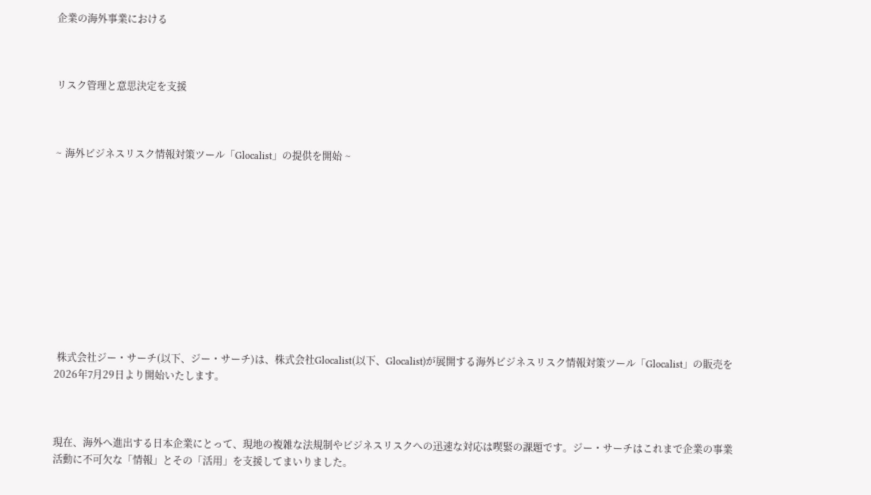企業の海外事業における



リスク管理と意思決定を支援



~ 海外ビジネスリスク情報対策ツール「Glocalist」の提供を開始 ~











 株式会社ジー・サーチ(以下、ジー・サーチ)は、株式会社Glocalist(以下、Glocalist)が展開する海外ビジネスリスク情報対策ツール「Glocalist」の販売を2026年7月29日より開始いたします。



現在、海外へ進出する日本企業にとって、現地の複雑な法規制やビジネスリスクへの迅速な対応は喫緊の課題です。ジー・サーチはこれまで企業の事業活動に不可欠な「情報」とその「活用」を支援してまいりました。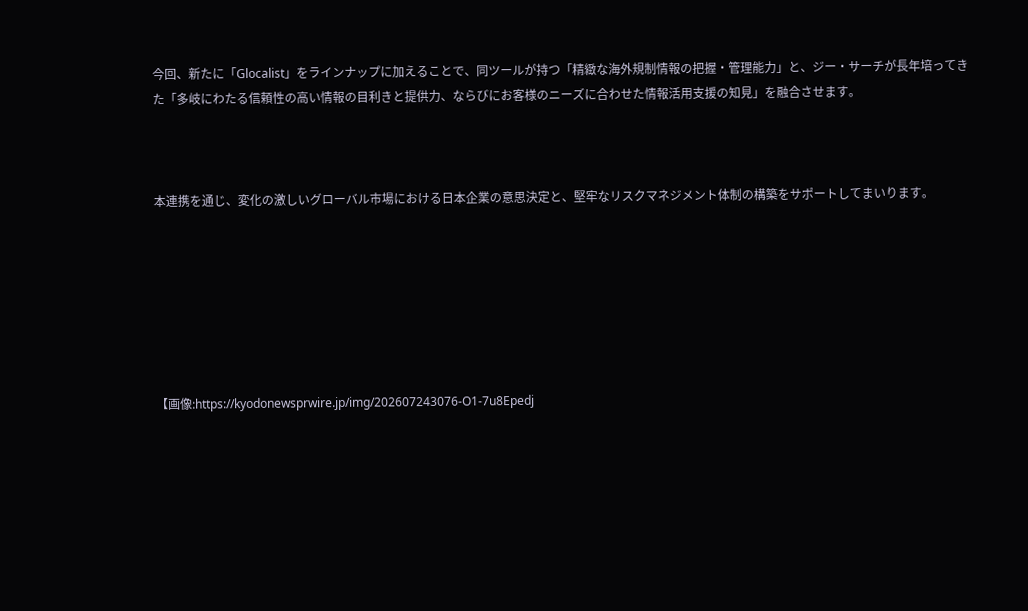今回、新たに「Glocalist」をラインナップに加えることで、同ツールが持つ「精緻な海外規制情報の把握・管理能力」と、ジー・サーチが長年培ってきた「多岐にわたる信頼性の高い情報の目利きと提供力、ならびにお客様のニーズに合わせた情報活用支援の知見」を融合させます。



本連携を通じ、変化の激しいグローバル市場における日本企業の意思決定と、堅牢なリスクマネジメント体制の構築をサポートしてまいります。







【画像:https://kyodonewsprwire.jp/img/202607243076-O1-7u8Epedj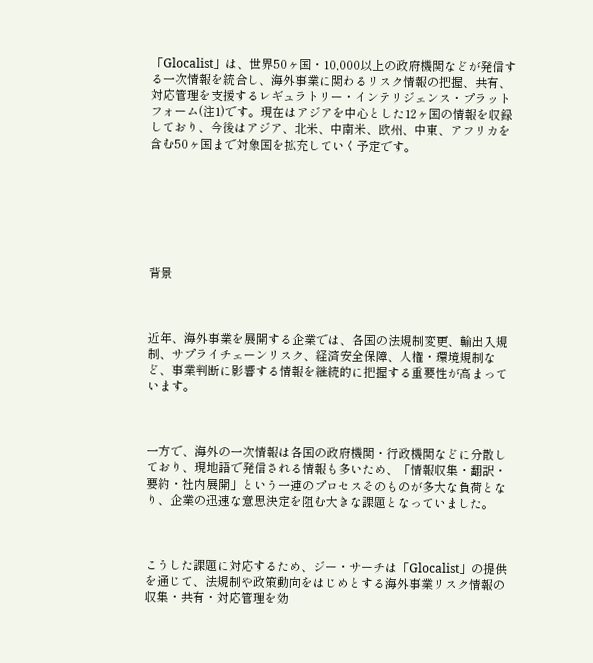「Glocalist」は、世界50ヶ国・10,000以上の政府機関などが発信する一次情報を統合し、海外事業に関わるリスク情報の把握、共有、対応管理を支援するレギュラトリー・インテリジェンス・プラットフォーム(注1)です。現在はアジアを中心とした12ヶ国の情報を収録しており、今後はアジア、北米、中南米、欧州、中東、アフリカを含む50ヶ国まで対象国を拡充していく予定です。







背景



近年、海外事業を展開する企業では、各国の法規制変更、輸出入規制、サプライチェーンリスク、経済安全保障、人権・環境規制など、事業判断に影響する情報を継続的に把握する重要性が高まっています。



一方で、海外の一次情報は各国の政府機関・行政機関などに分散しており、現地語で発信される情報も多いため、「情報収集・翻訳・要約・社内展開」という一連のプロセスそのものが多大な負荷となり、企業の迅速な意思決定を阻む大きな課題となっていました。



こうした課題に対応するため、ジー・サーチは「Glocalist」の提供を通じて、法規制や政策動向をはじめとする海外事業リスク情報の収集・共有・対応管理を効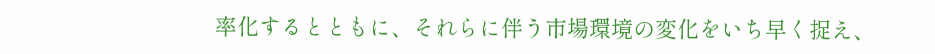率化するとともに、それらに伴う市場環境の変化をいち早く捉え、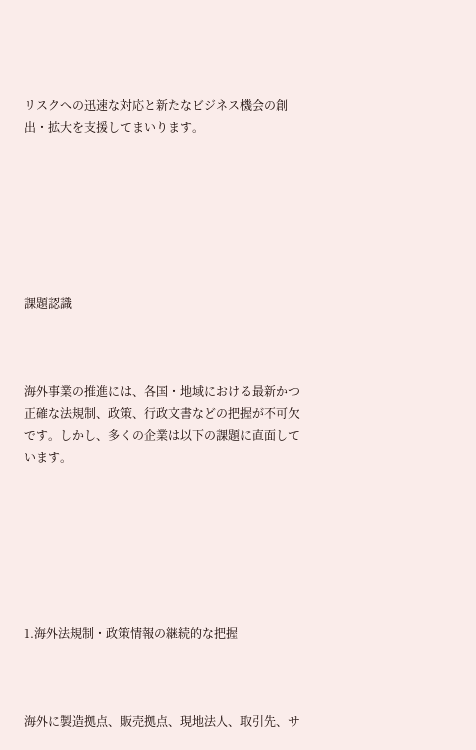リスクへの迅速な対応と新たなビジネス機会の創出・拡大を支援してまいります。







課題認識



海外事業の推進には、各国・地域における最新かつ正確な法規制、政策、行政文書などの把握が不可欠です。しかし、多くの企業は以下の課題に直面しています。







1.海外法規制・政策情報の継続的な把握



海外に製造拠点、販売拠点、現地法人、取引先、サ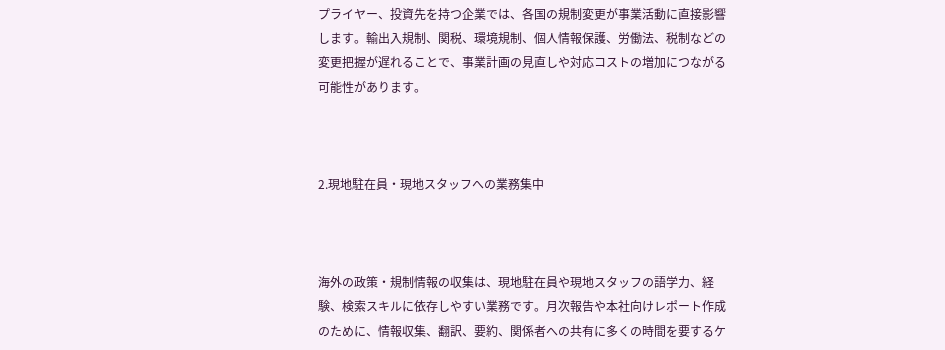プライヤー、投資先を持つ企業では、各国の規制変更が事業活動に直接影響します。輸出入規制、関税、環境規制、個人情報保護、労働法、税制などの変更把握が遅れることで、事業計画の見直しや対応コストの増加につながる可能性があります。



2.現地駐在員・現地スタッフへの業務集中



海外の政策・規制情報の収集は、現地駐在員や現地スタッフの語学力、経験、検索スキルに依存しやすい業務です。月次報告や本社向けレポート作成のために、情報収集、翻訳、要約、関係者への共有に多くの時間を要するケ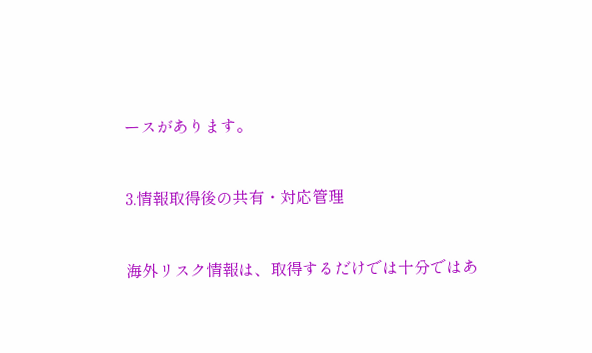ースがあります。



3.情報取得後の共有・対応管理



海外リスク情報は、取得するだけでは十分ではあ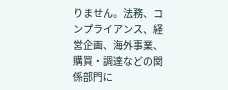りません。法務、コンプライアンス、経営企画、海外事業、購買・調達などの関係部門に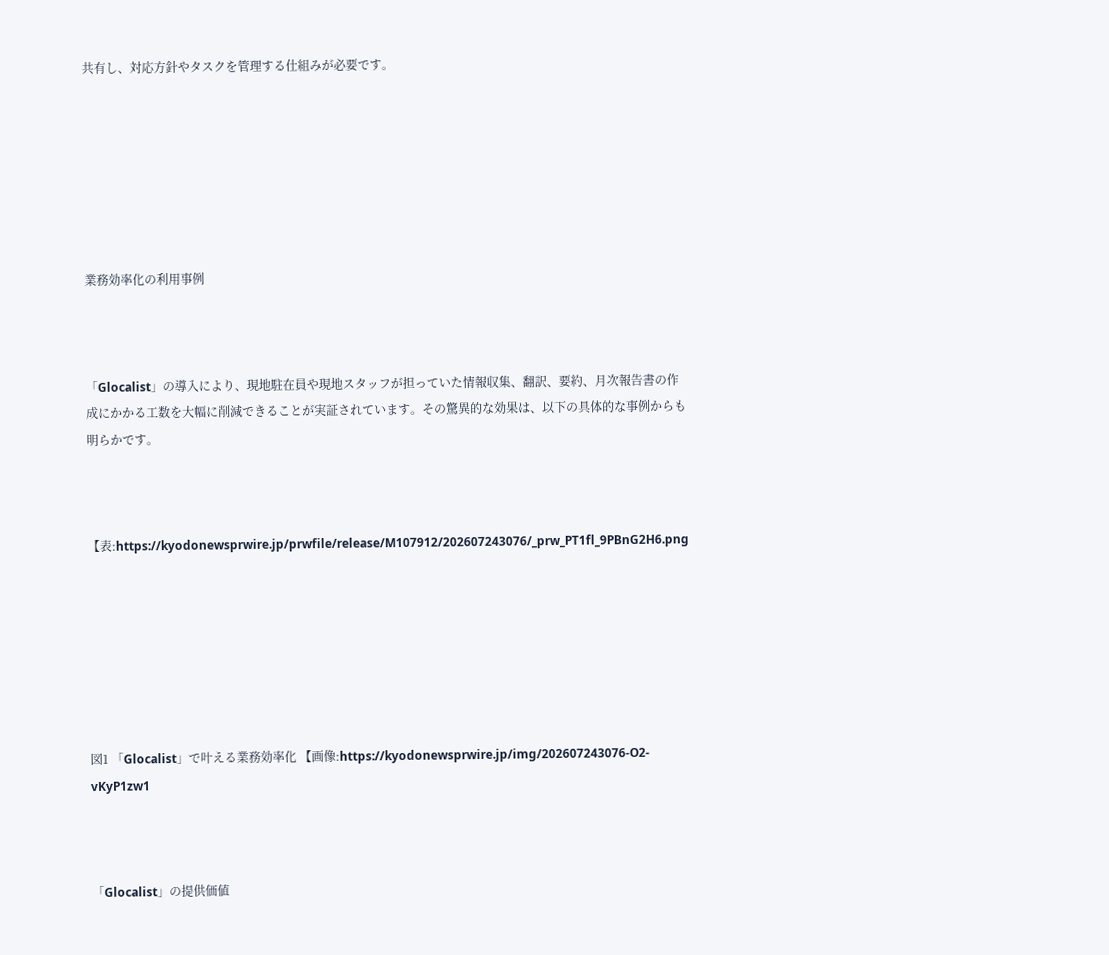共有し、対応方針やタスクを管理する仕組みが必要です。







業務効率化の利用事例



「Glocalist」の導入により、現地駐在員や現地スタッフが担っていた情報収集、翻訳、要約、月次報告書の作成にかかる工数を大幅に削減できることが実証されています。その驚異的な効果は、以下の具体的な事例からも明らかです。



【表:https://kyodonewsprwire.jp/prwfile/release/M107912/202607243076/_prw_PT1fl_9PBnG2H6.png







図1 「Glocalist」で叶える業務効率化 【画像:https://kyodonewsprwire.jp/img/202607243076-O2-vKyP1zw1



「Glocalist」の提供価値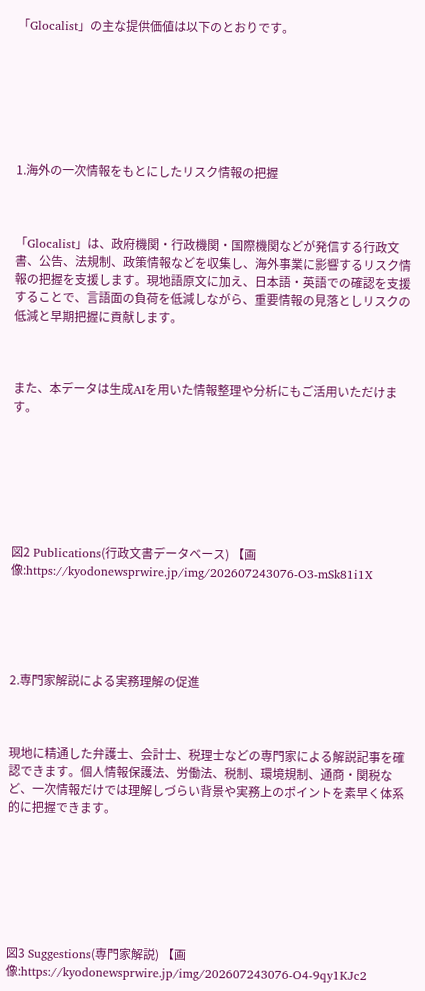「Glocalist」の主な提供価値は以下のとおりです。







1.海外の一次情報をもとにしたリスク情報の把握



「Glocalist」は、政府機関・行政機関・国際機関などが発信する行政文書、公告、法規制、政策情報などを収集し、海外事業に影響するリスク情報の把握を支援します。現地語原文に加え、日本語・英語での確認を支援することで、言語面の負荷を低減しながら、重要情報の見落としリスクの低減と早期把握に貢献します。



また、本データは生成AIを用いた情報整理や分析にもご活用いただけます。







図2 Publications(行政文書データベース) 【画像:https://kyodonewsprwire.jp/img/202607243076-O3-mSk81i1X





2.専門家解説による実務理解の促進



現地に精通した弁護士、会計士、税理士などの専門家による解説記事を確認できます。個人情報保護法、労働法、税制、環境規制、通商・関税など、一次情報だけでは理解しづらい背景や実務上のポイントを素早く体系的に把握できます。







図3 Suggestions(専門家解説) 【画像:https://kyodonewsprwire.jp/img/202607243076-O4-9qy1KJc2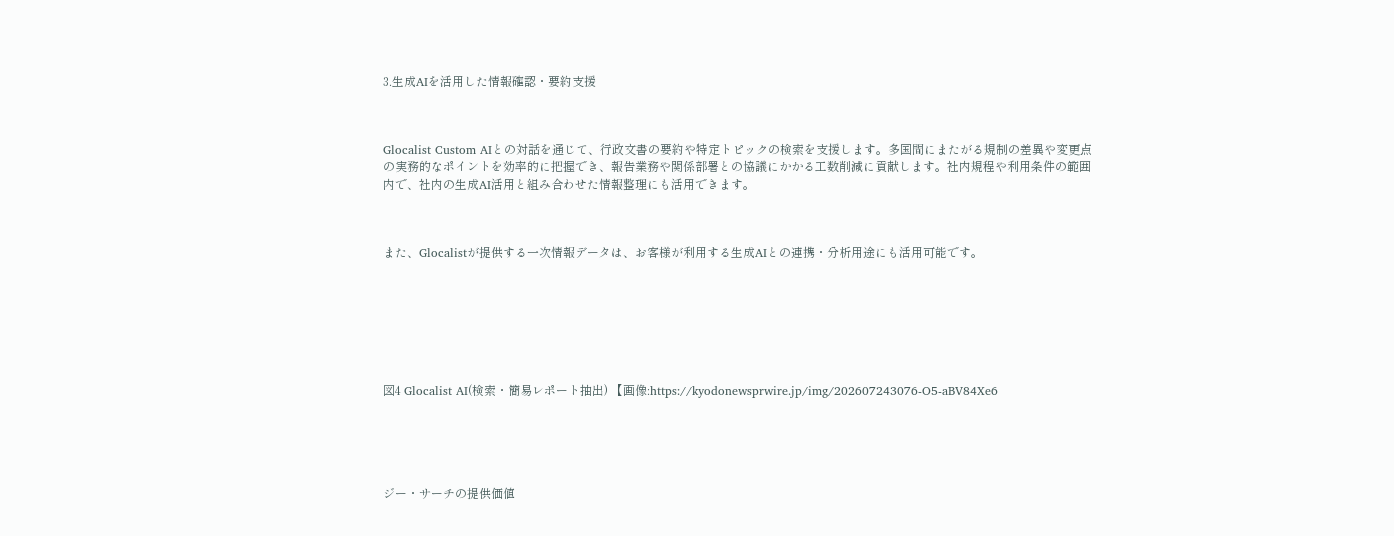3.生成AIを活用した情報確認・要約支援



Glocalist Custom AIとの対話を通じて、行政文書の要約や特定トピックの検索を支援します。多国間にまたがる規制の差異や変更点の実務的なポイントを効率的に把握でき、報告業務や関係部署との協議にかかる工数削減に貢献します。社内規程や利用条件の範囲内で、社内の生成AI活用と組み合わせた情報整理にも活用できます。



また、Glocalistが提供する一次情報データは、お客様が利用する生成AIとの連携・分析用途にも活用可能です。







図4 Glocalist AI(検索・簡易レポート抽出) 【画像:https://kyodonewsprwire.jp/img/202607243076-O5-aBV84Xe6





ジー・サーチの提供価値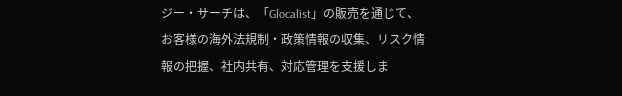ジー・サーチは、「Glocalist」の販売を通じて、お客様の海外法規制・政策情報の収集、リスク情報の把握、社内共有、対応管理を支援しま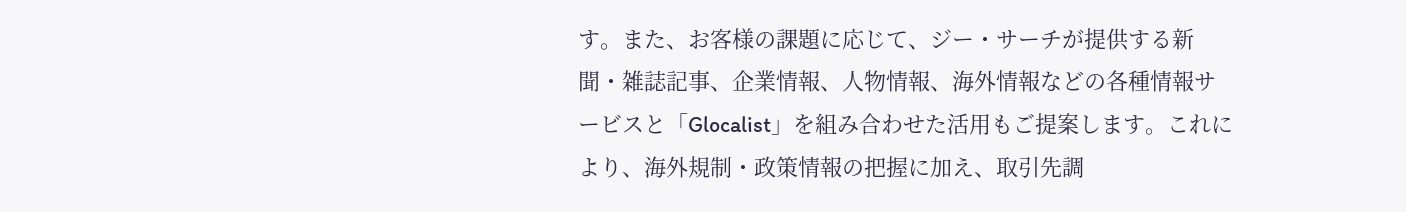す。また、お客様の課題に応じて、ジー・サーチが提供する新聞・雑誌記事、企業情報、人物情報、海外情報などの各種情報サービスと「Glocalist」を組み合わせた活用もご提案します。これにより、海外規制・政策情報の把握に加え、取引先調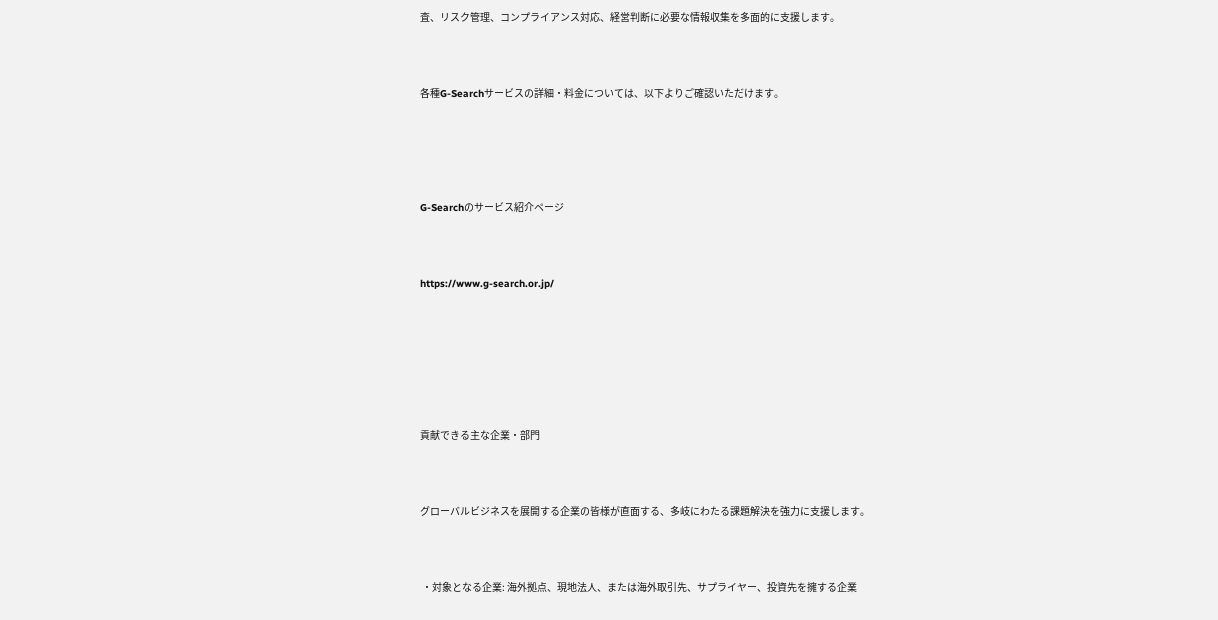査、リスク管理、コンプライアンス対応、経営判断に必要な情報収集を多面的に支援します。



各種G-Searchサービスの詳細・料金については、以下よりご確認いただけます。





G-Searchのサービス紹介ページ



https://www.g-search.or.jp/







貢献できる主な企業・部門



グローバルビジネスを展開する企業の皆様が直面する、多岐にわたる課題解決を強力に支援します。



 ・対象となる企業: 海外拠点、現地法人、または海外取引先、サプライヤー、投資先を擁する企業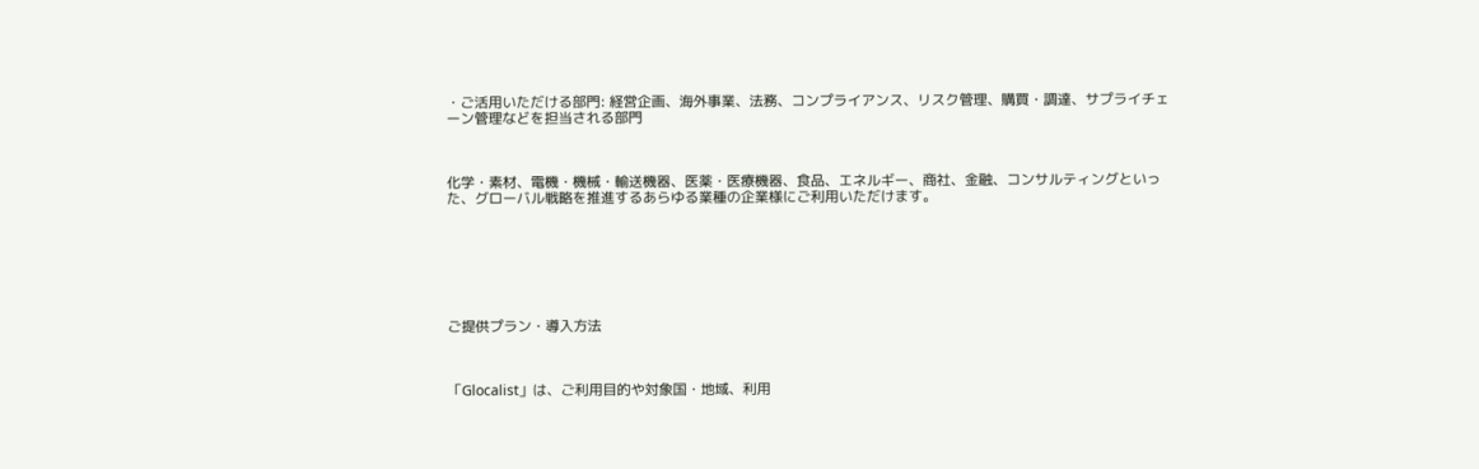・ご活用いただける部門: 経営企画、海外事業、法務、コンプライアンス、リスク管理、購買・調達、サプライチェーン管理などを担当される部門



化学・素材、電機・機械・輸送機器、医薬・医療機器、食品、エネルギー、商社、金融、コンサルティングといった、グローバル戦略を推進するあらゆる業種の企業様にご利用いただけます。







ご提供プラン・導入方法



「Glocalist」は、ご利用目的や対象国・地域、利用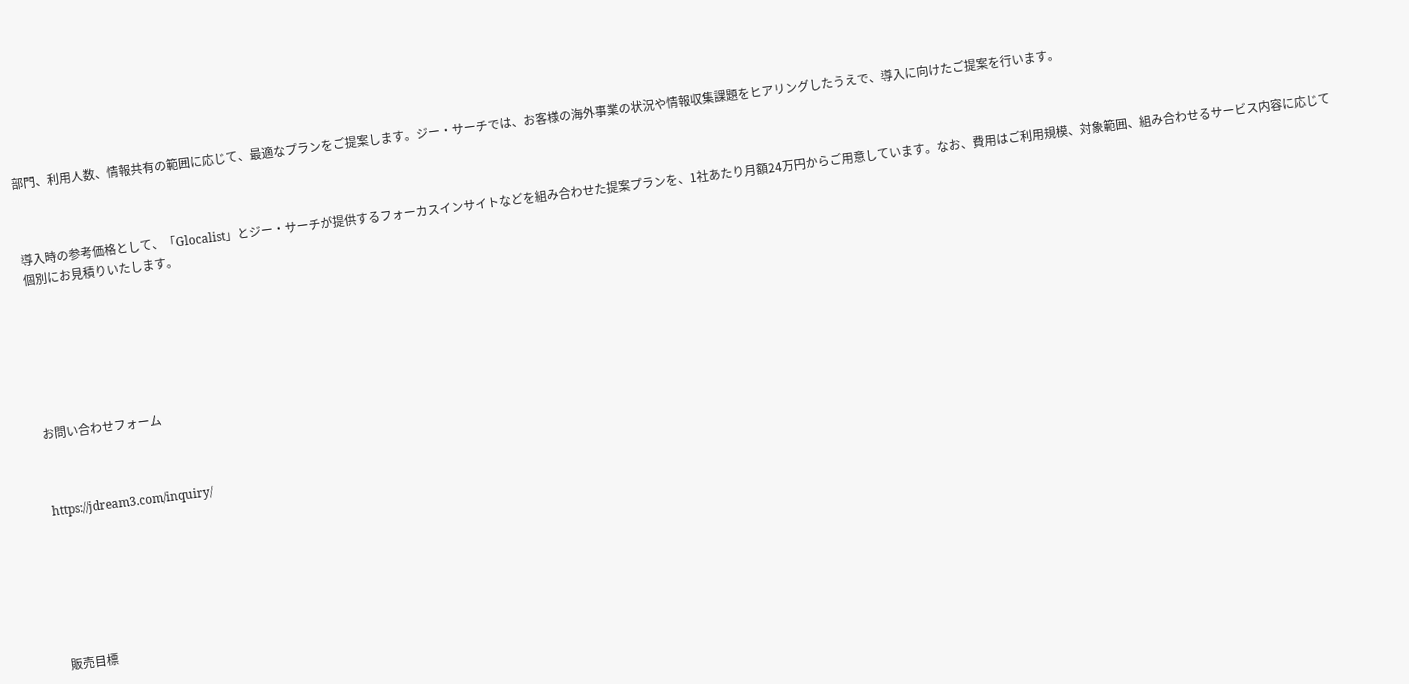部門、利用人数、情報共有の範囲に応じて、最適なプランをご提案します。ジー・サーチでは、お客様の海外事業の状況や情報収集課題をヒアリングしたうえで、導入に向けたご提案を行います。



導入時の参考価格として、「Glocalist」とジー・サーチが提供するフォーカスインサイトなどを組み合わせた提案プランを、1社あたり月額24万円からご用意しています。なお、費用はご利用規模、対象範囲、組み合わせるサービス内容に応じて個別にお見積りいたします。







お問い合わせフォーム



https://jdream3.com/inquiry/







販売目標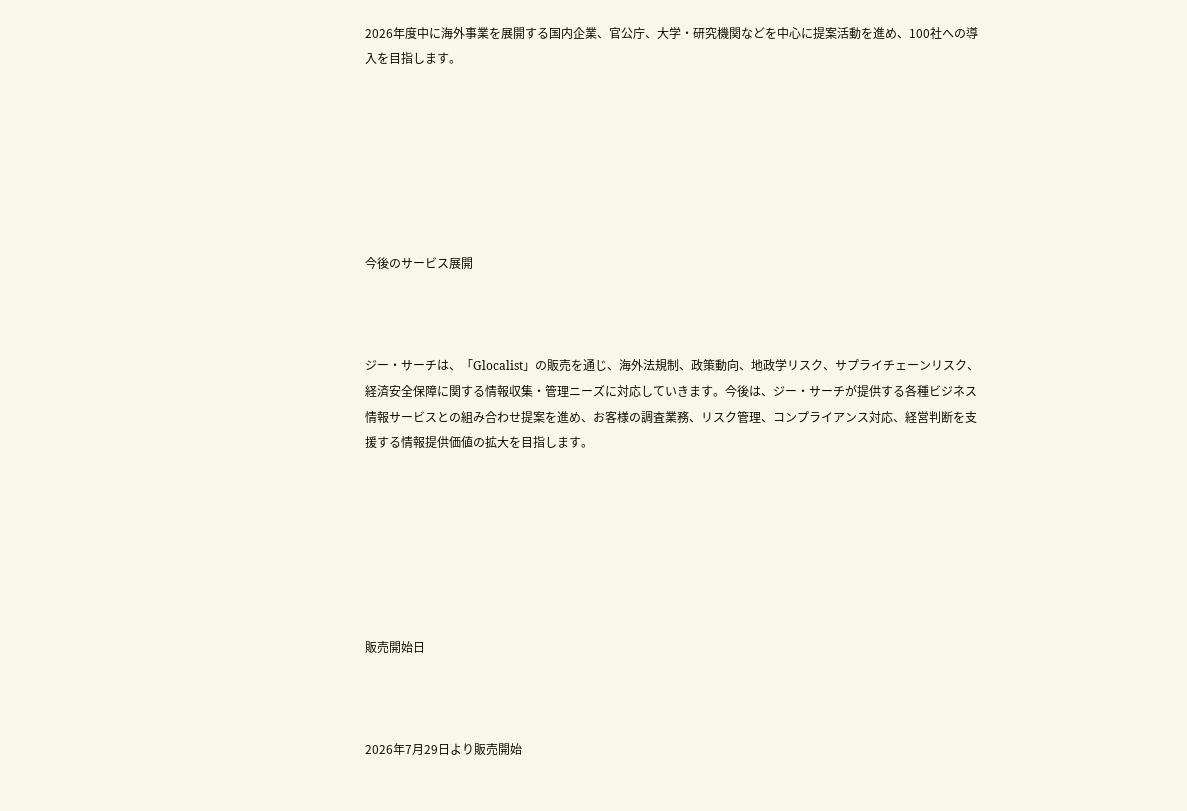2026年度中に海外事業を展開する国内企業、官公庁、大学・研究機関などを中心に提案活動を進め、100社への導入を目指します。







今後のサービス展開



ジー・サーチは、「Glocalist」の販売を通じ、海外法規制、政策動向、地政学リスク、サプライチェーンリスク、経済安全保障に関する情報収集・管理ニーズに対応していきます。今後は、ジー・サーチが提供する各種ビジネス情報サービスとの組み合わせ提案を進め、お客様の調査業務、リスク管理、コンプライアンス対応、経営判断を支援する情報提供価値の拡大を目指します。







販売開始日



2026年7月29日より販売開始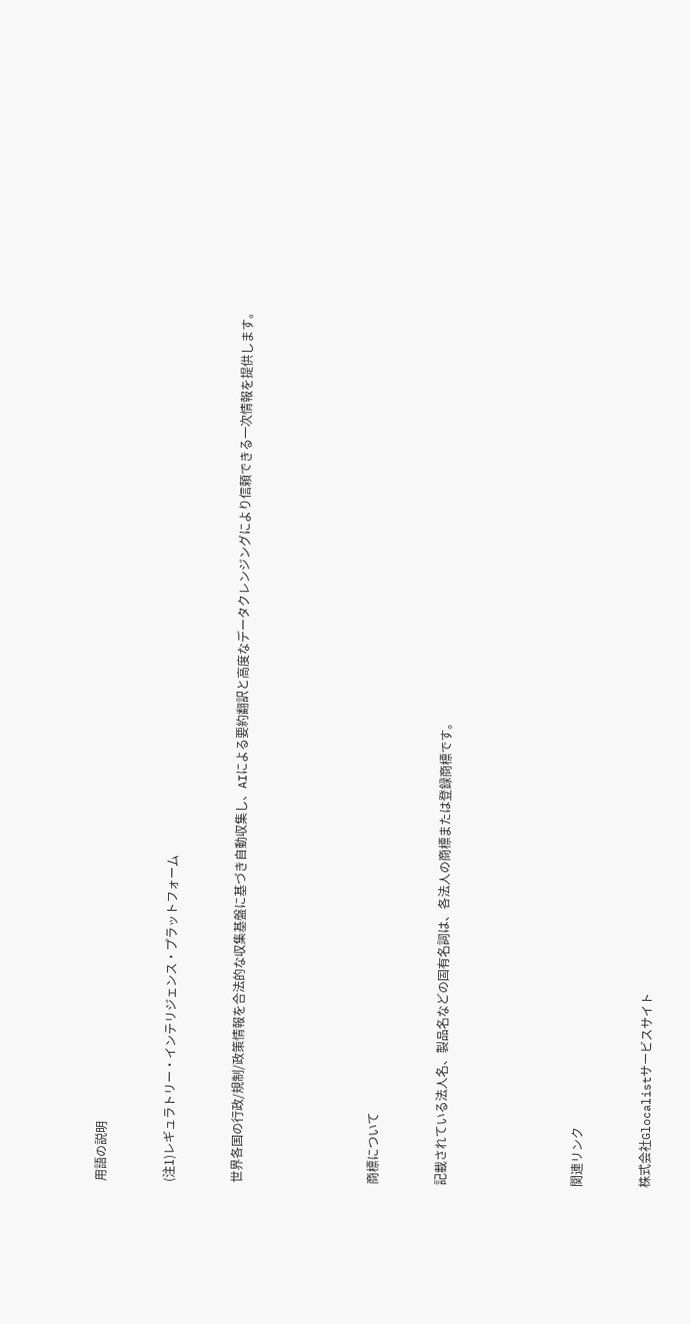用語の説明



(注1)レギュラトリー・インテリジェンス・プラットフォーム



世界各国の行政/規制/政策情報を合法的な収集基盤に基づき自動収集し、AIによる要約翻訳と高度なデータクレンジングにより信頼できる一次情報を提供します。







商標について



記載されている法人名、製品名などの固有名詞は、各法人の商標または登録商標です。







関連リンク



株式会社Glocalistサービスサイト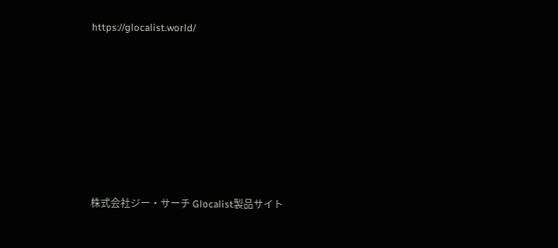https://glocalist.world/







株式会社ジー・サーチ Glocalist製品サイト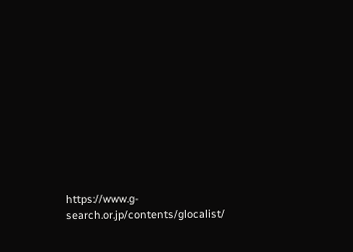https://www.g-search.or.jp/contents/glocalist/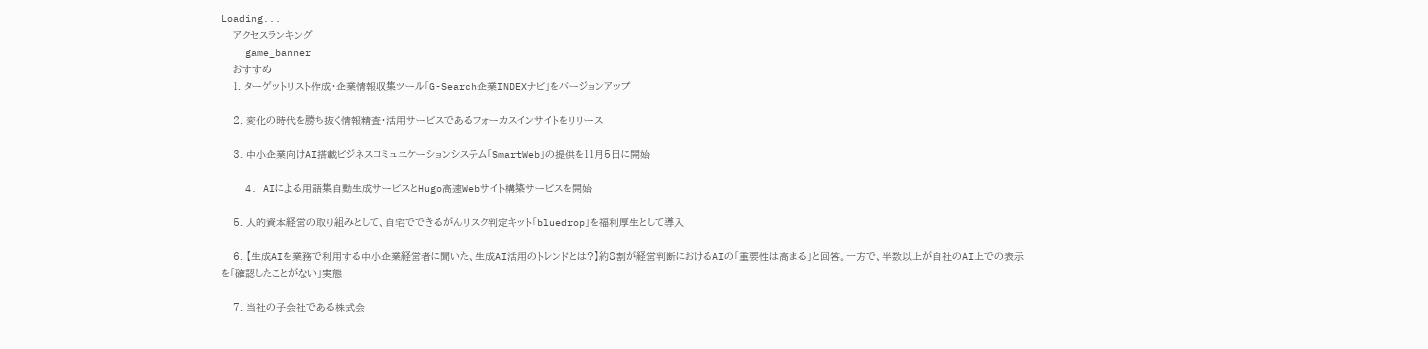Loading...
    アクセスランキング
    game_banner
    おすすめ
    1. ターゲットリスト作成・企業情報収集ツール「G-Search企業INDEXナビ」をバージョンアップ

    2. 変化の時代を勝ち抜く情報精査・活用サービスであるフォーカスインサイトをリリース

    3. 中小企業向けAI搭載ビジネスコミュニケーションシステム「SmartWeb」の提供を11月5日に開始

    4. AIによる用語集自動生成サービスとHugo高速Webサイト構築サービスを開始

    5. 人的資本経営の取り組みとして、自宅でできるがんリスク判定キット「bluedrop」を福利厚生として導入

    6. 【生成AIを業務で利用する中小企業経営者に聞いた、生成AI活用のトレンドとは?】約8割が経営判断におけるAIの「重要性は高まる」と回答。一方で、半数以上が自社のAI上での表示を「確認したことがない」実態

    7. 当社の子会社である株式会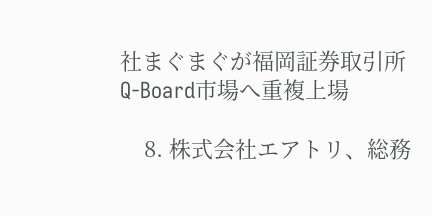社まぐまぐが福岡証券取引所Q-Board市場へ重複上場

    8. 株式会社エアトリ、総務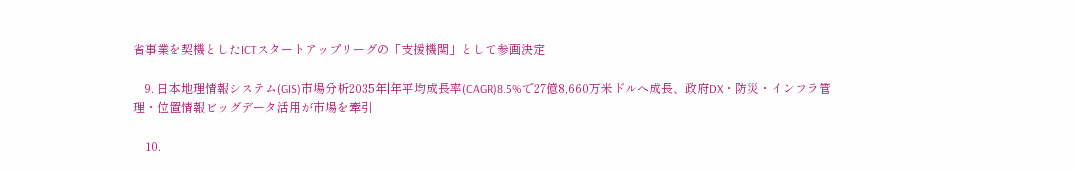省事業を契機としたICTスタートアップリーグの「支援機関」として参画決定

    9. 日本地理情報システム(GIS)市場分析2035年|年平均成長率(CAGR)8.5%で27億8,660万米ドルへ成長、政府DX・防災・インフラ管理・位置情報ビッグデータ活用が市場を牽引

    10.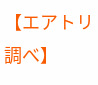【エアトリ調べ】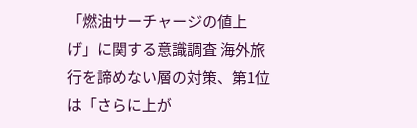「燃油サーチャージの値上げ」に関する意識調査 海外旅行を諦めない層の対策、第1位は「さらに上が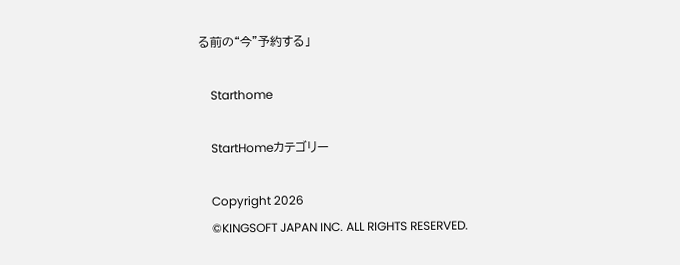る前の“今”予約する」

    Starthome

    StartHomeカテゴリー

    Copyright 2026
    ©KINGSOFT JAPAN INC. ALL RIGHTS RESERVED.